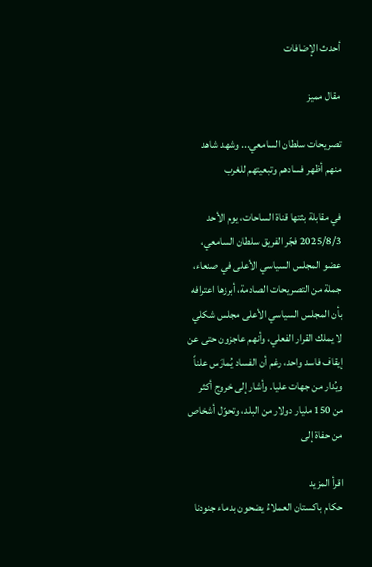أحدث الإضافات

مقال مميز

تصريحات سلطان السامعي... وشهد شاهد منهم أظهر فسادهم وتبعيتهم للغرب

في مقابلة بثتها قناة الساحات، يوم الأحد 2025/8/3 فجّر الفريق سلطان السامعي، عضو المجلس السياسي الأعلى في صنعاء، جملة من التصريحات الصادمة، أبرزها اعترافه بأن المجلس السياسي الأعلى مجلس شكلي لا يملك القرار الفعلي، وأنهم عاجزون حتى عن إيقاف فاسد واحد، رغم أن الفساد يُمارَس علناً ويُدار من جهات عليا. وأشار إلى خروج أكثر من 150 مليار دولار من البلد، وتحوّل أشخاص من حفاة إلى

اقرأ المزيد
حكام باكستان العملاءُ يضحون بدماء جنودنا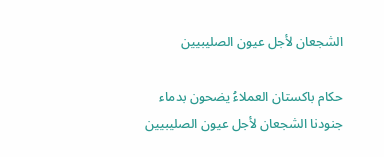الشجعان لأجل عيون الصليبيين

حكام باكستان العملاءُ يضحون بدماء جنودنا الشجعان لأجل عيون الصليبيين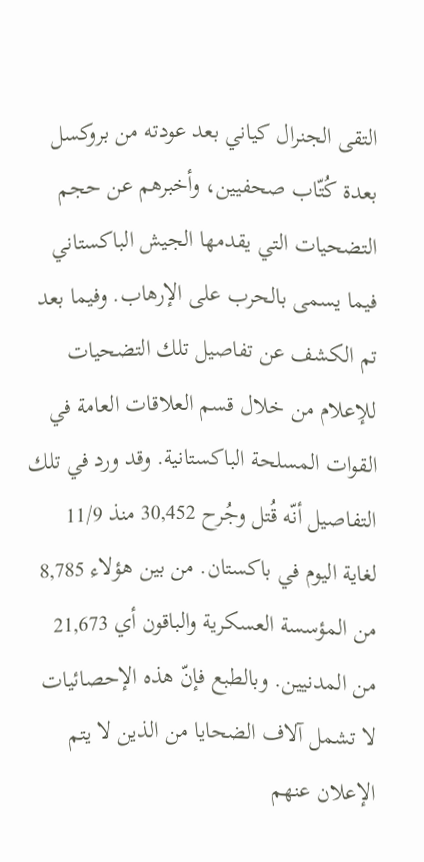التقى الجنرال كياني بعد عودته من بروكسل بعدة كُتّاب صحفيين، وأخبرهم عن حجم التضحيات التي يقدمها الجيش الباكستاني فيما يسمى بالحرب على الإرهاب. وفيما بعد تم الكشف عن تفاصيل تلك التضحيات للإعلام من خلال قسم العلاقات العامة في القوات المسلحة الباكستانية. وقد ورد في تلك التفاصيل أنّه قُتل وجُرح 30,452 منذ 11/9 لغاية اليوم في باكستان. من بين هؤلاء 8,785 من المؤسسة العسكرية والباقون أي 21,673 من المدنيين. وبالطبع فإنّ هذه الإحصائيات لا تشمل آلاف الضحايا من الذين لا يتم الإعلان عنهم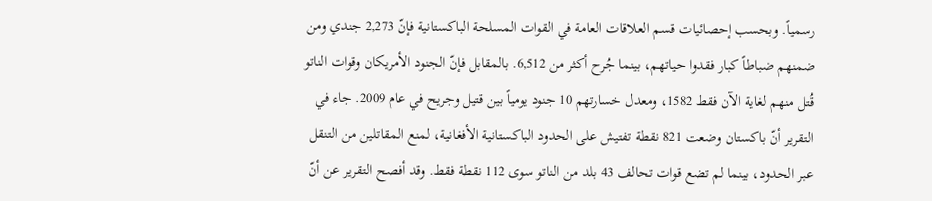رسمياً. وبحسب إحصائيات قسم العلاقات العامة في القوات المسلحة الباكستانية فإنّ 2,273 جندي ومن ضمنهم ضباطاً كبار فقدوا حياتهم، بينما جُرح أكثر من 6,512. بالمقابل فإنّ الجنود الأمريكان وقوات الناتو قُتل منهم لغاية الآن فقط 1582، ومعدل خسارتهم 10 جنود يومياً بين قتيل وجريح في عام 2009. جاء في التقرير أنّ باكستان وضعت 821 نقطة تفتيش على الحدود الباكستانية الأفغانية، لمنع المقاتلين من التنقل عبر الحدود، بينما لم تضع قوات تحالف 43 بلد من الناتو سوى 112 نقطة فقط. وقد أفصح التقرير عن أنّ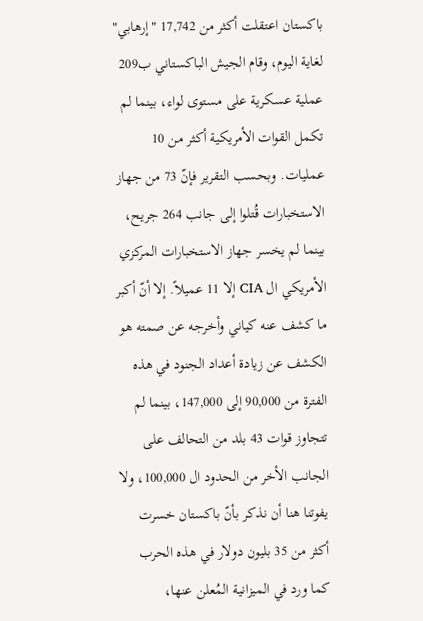باكستان اعتقلت أكثر من 17,742 "إرهابي" لغاية اليوم، وقام الجيش الباكستاني ب209 عملية عسكرية على مستوى لواء، بينما لم تكمل القوات الأمريكية أكثر من 10 عمليات. وبحسب التقرير فإنّ 73 من جهاز الاستخبارات قُتلوا إلى جانب 264 جريح، بينما لم يخسر جهاز الاستخبارات المركزي الأمريكي ال CIA إلا 11 عميلاً. إلا أنّ أكبر ما كشف عنه كياني وأخرجه عن صمته هو الكشف عن زيادة أعداد الجنود في هذه الفترة من 90,000 إلى 147,000، بينما لم تتجاوز قوات 43 بلد من التحالف على الجانب الأخر من الحدود ال 100,000، ولا يفوتنا هنا أن نذكر بأنّ باكستان خسرت أكثر من 35 بليون دولار في هذه الحرب كما ورد في الميزانية المُعلن عنها،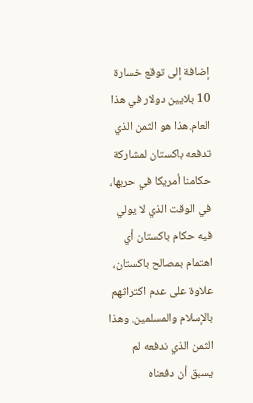إضافة إلى توقع خسارة 10 بلايين دولار في هذا العام.هذا هو الثمن الذي تدفعه باكستان لمشاركة حكامنا أمريكا في حربها، في الوقت الذي لا يولي فيه حكام باكستان أي اهتمام بمصالح باكستان، علاوة على عدم اكتراثهم بالإسلام والمسلمين. وهذا الثمن الذي ندفعه لم يسبق أن دفعناه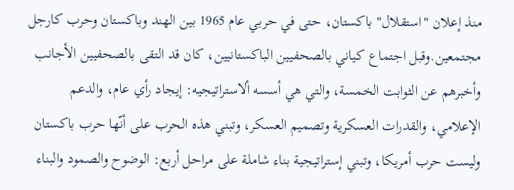منذ إعلان "استقلال" باكستان، حتى في حربي عام 1965 بين الهند وباكستان وحرب كارجل مجتمعين.وقبل اجتماع كياني بالصحفيين الباكستانيين، كان قد التقى بالصحفيين الأجانب وأخبرهم عن الثوابت الخمسة، والتي هي أسسه ألاستراتيجيه: إيجاد رأي عام، والدعم الإعلامي، والقدرات العسكرية وتصميم العسكر، وتبني هذه الحرب على أنّها حرب باكستان وليست حرب أمريكا، وتبني إستراتيجية بناء شاملة على مراحل أربع: الوضوح والصمود والبناء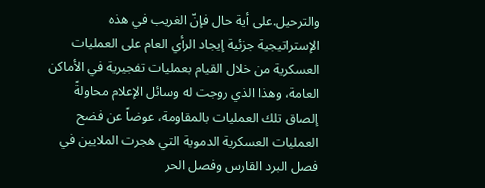والترحيل.على أية حال فإنّ الغريب في هذه الإستراتيجية جزئية إيجاد الرأي العام على العمليات العسكرية من خلال القيام بعمليات تفجيرية في الأماكن العامة، وهذا الذي روجت له وسائل الإعلام محاولةً إلصاق تلك العمليات بالمقاومة، عوضاً عن فضح العمليات العسكرية الدموية التي هجرت الملايين في فصل البرد القارس وفصل الحر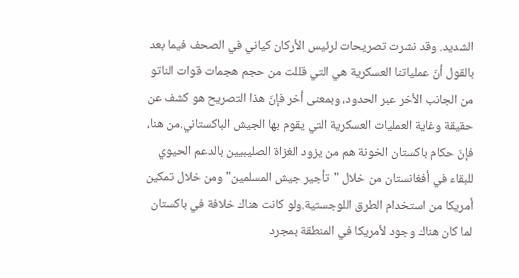الشديد. وقد نشرت تصريحات لرئيس الأركان كياني في الصحف فيما بعد بالقول أنّ عملياتنا العسكرية هي التي قللت من حجم هجمات قوات الناتو من الجانب الأخر عبر الحدود، وبمعنى أخر فإنّ هذا التصريح هو كشف عن حقيقة وغاية العمليات العسكرية التي يقوم بها الجيش الباكستاني.من هنا، فإنّ حكام باكستان الخونة هم من يزود الغزاة الصليبيين بالدعم الحيوي للبقاء في أفغانستان من خلال "تأجير جيش المسلمين" ومن خلال تمكين أمريكا من استخدام الطرق اللوجستية.ولو كانت هناك خلافة في باكستان لما كان هناك وجود لأمريكا في المنطقة بمجرد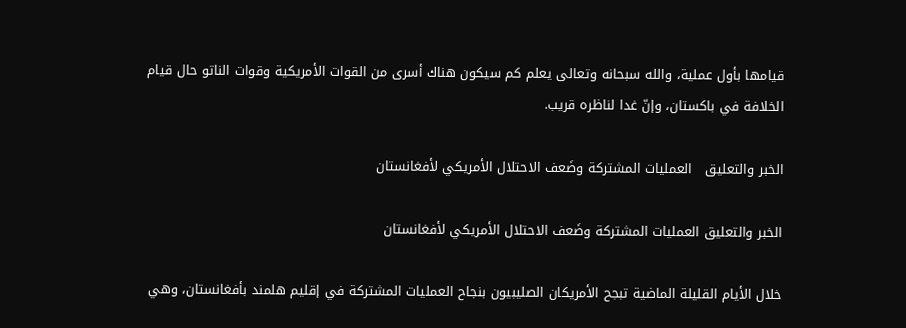قيامها بأول عملية، والله سبحانه وتعالى يعلم كم سيكون هناك أسرى من القوات الأمريكية وقوات الناتو حال قيام الخلافة في باكستان، وإنّ غدا لناظره قريب.

الخبر والتعليق   العمليات المشتركة وضَعف الاحتلال الأمريكي لأفغانستان

الخبر والتعليق العمليات المشتركة وضَعف الاحتلال الأمريكي لأفغانستان

خلال الأيام القليلة الماضية تبجح الأمريكان الصليبيون بنجاح العمليات المشتركة في إقليم هلمند بأفغانستان، وهي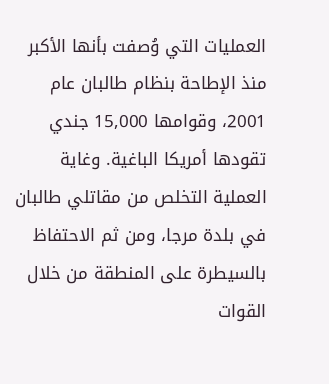العمليات التي وُصفت بأنها الأكبر منذ الإطاحة بنظام طالبان عام 2001، وقوامها 15,000 جندي تقودها أمريكا الباغية. وغاية العملية التخلص من مقاتلي طالبان في بلدة مرجا، ومن ثم الاحتفاظ بالسيطرة على المنطقة من خلال القوات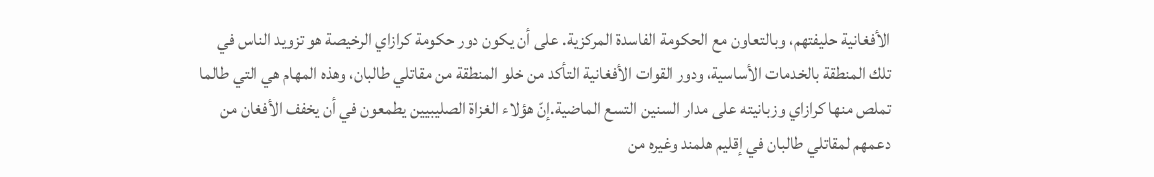الأفغانية حليفتهم، وبالتعاون مع الحكومة الفاسدة المركزية. على أن يكون دور حكومة كرازاي الرخيصة هو تزويد الناس في تلك المنطقة بالخدمات الأساسية، ودور القوات الأفغانية التأكد من خلو المنطقة من مقاتلي طالبان، وهذه المهام هي التي طالما تملص منها كرازاي وزبانيته على مدار السنين التسع الماضية.إنّ هؤلاء الغزاة الصليبيين يطمعون في أن يخفف الأفغان من دعمهم لمقاتلي طالبان في إقليم هلمند وغيره من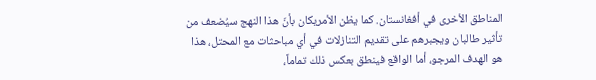المناطق الأخرى في أفغانستان. كما يظن الأمريكان بأنّ هذا النهج سيُضعف من تأثير طالبان ويجبرهم على تقديم التنازلات في أي مباحثات مع المحتل، هذا هو الهدف المرجو، أما الواقع فينطق بعكس ذلك تماماً،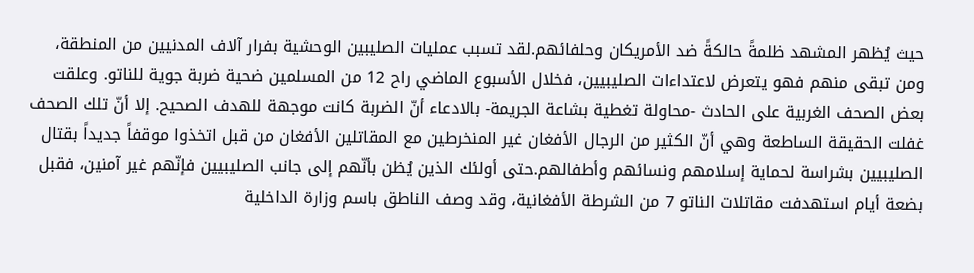حيث يُظهر المشهد ظلمةً حالكةً ضد الأمريكان وحلفائهم.لقد تسبب عمليات الصليبين الوحشية بفرار آلاف المدنيين من المنطقة، ومن تبقى منهم فهو يتعرض لاعتداءات الصليبيين، فخلال الأسبوع الماضي راح 12 من المسلمين ضحية ضربة جوية للناتو. وعلقت بعض الصحف الغربية على الحادث -محاولة تغطية بشاعة الجريمة- بالادعاء أنّ الضربة كانت موجهة للهدف الصحيح. إلا أنّ تلك الصحف غفلت الحقيقة الساطعة وهي أنّ الكثير من الرجال الأفغان غير المنخرطين مع المقاتلين الأفغان من قبل اتخذوا موقفاً جديداً بقتال الصليبيين بشراسة لحماية إسلامهم ونسائهم وأطفالهم.حتى أولئك الذين يُظن بأنّهم إلى جانب الصليبيين فإنّهم غير آمنين، فقبل بضعة أيام استهدفت مقاتلات الناتو 7 من الشرطة الأفغانية، وقد وصف الناطق باسم وزارة الداخلية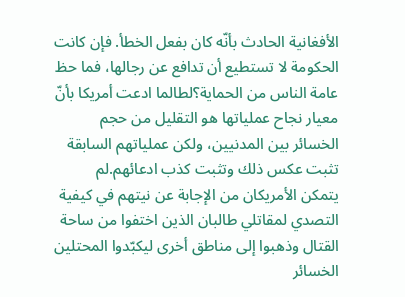الأفغانية الحادث بأنّه كان بفعل الخطأ. فإن كانت الحكومة لا تستطيع أن تدافع عن رجالها، فما حظ عامة الناس من الحماية؟لطالما ادعت أمريكا بأنّ معيار نجاح عملياتها هو التقليل من حجم الخسائر بين المدنيين، ولكن عملياتهم السابقة تثبت عكس ذلك وتثبت كذب ادعائهم.لم يتمكن الأمريكان من الإجابة عن نيتهم في كيفية التصدي لمقاتلي طالبان الذين اختفوا من ساحة القتال وذهبوا إلى مناطق أخرى ليكبّدوا المحتلين الخسائر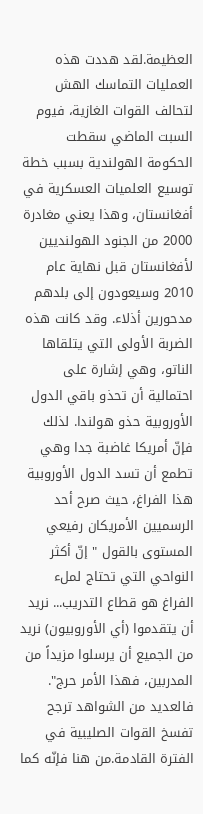العظيمة.لقد هددت هذه العمليات التماسك الهش لتحالف القوات الغازية، فيوم السبت الماضي سقطت الحكومة الهولندية بسبب خطة توسيع العلميات العسكرية في أفغانستان، وهذا يعني مغادرة 2000 من الجنود الهولنديين لأفغانستان قبل نهاية عام 2010 وسيعودون إلى بلدهم مدحورين أذلاء. وقد كانت هذه الضربة الأولى التي يتلقاها الناتو، وهي إشارة على احتمالية أن تحذو باقي الدول الأوروبية حذو هولندا. لذلك فإنّ أمريكا غاضبة جدا وهي تطمع أن تسد الدول الأوروبية هذا الفراغ، حيث صرح أحد الرسميين الأمريكان رفيعي المستوى بالقول " إنّ أكثر النواحي التي تحتاج لملء الفراغ هو قطاع التدريب... نريد أن يتقدموا (أي الأوروبيون) نريد من الجميع أن يرسلوا مزيداً من المدربين، فهذا الأمر حرج". فالعديد من الشواهد ترجح تفسخ القوات الصليبية في الفترة القادمة.من هنا فإنّه كما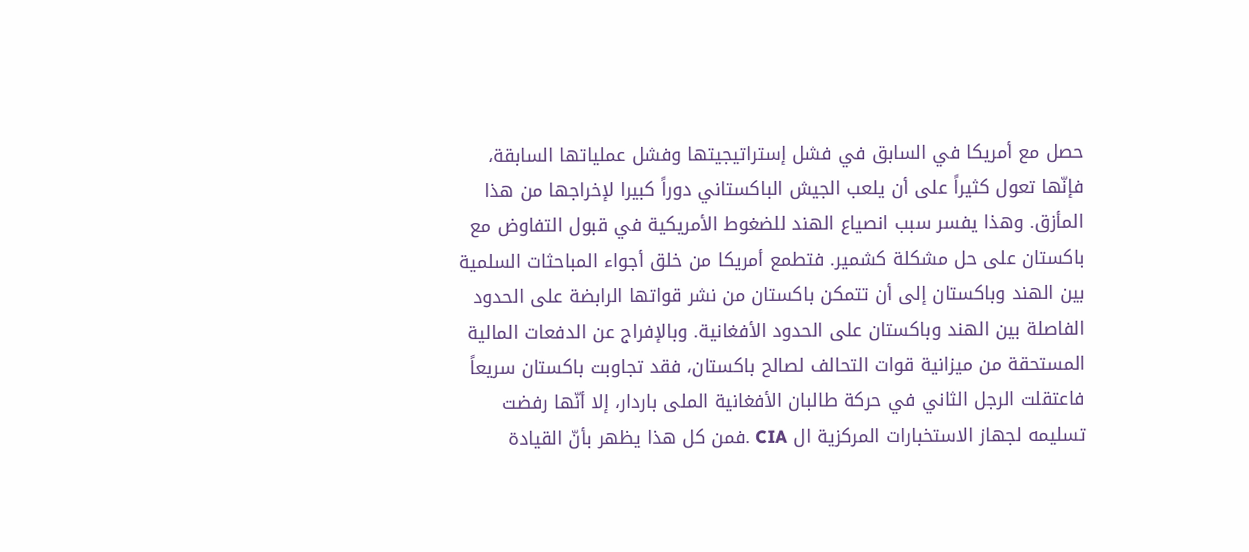حصل مع أمريكا في السابق في فشل إستراتيجيتها وفشل عملياتها السابقة، فإنّها تعول كثيراً على أن يلعب الجيش الباكستاني دوراً كبيرا لإخراجها من هذا المأزق. وهذا يفسر سبب انصياع الهند للضغوط الأمريكية في قبول التفاوض مع باكستان على حل مشكلة كشمير. فتطمع أمريكا من خلق أجواء المباحثات السلمية بين الهند وباكستان إلى أن تتمكن باكستان من نشر قواتها الرابضة على الحدود الفاصلة بين الهند وباكستان على الحدود الأفغانية. وبالإفراج عن الدفعات المالية المستحقة من ميزانية قوات التحالف لصالح باكستان، فقد تجاوبت باكستان سريعاً فاعتقلت الرجل الثاني في حركة طالبان الأفغانية الملى باردار، إلا أنّها رفضت تسليمه لجهاز الاستخبارات المركزية ال CIA .فمن كل هذا يظهر بأنّ القيادة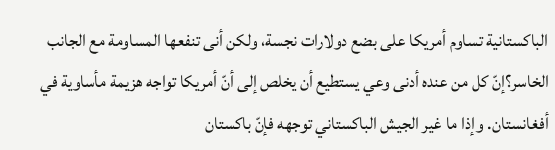الباكستانية تساوم أمريكا على بضع دولارات نجسة، ولكن أنى تنفعها المساومة مع الجانب الخاسر؟إنّ كل من عنده أدنى وعي يستطيع أن يخلص إلى أنّ أمريكا تواجه هزيمة مأساوية في أفغانستان. وإذا ما غير الجيش الباكستاني توجهه فإنّ باكستان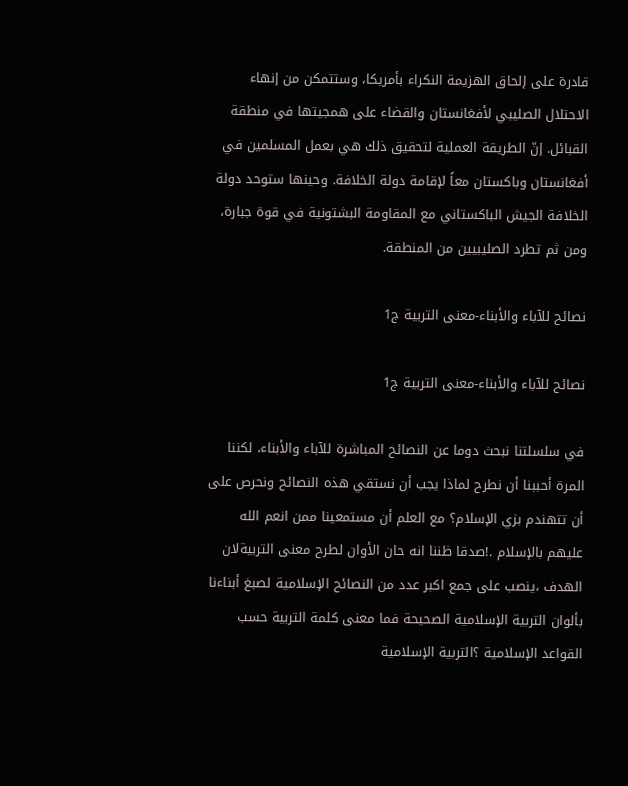قادرة على إلحاق الهزيمة النكراء بأمريكا، وستتمكن من إنهاء الاحتلال الصليبي لأفغانستان والقضاء على همجيتها في منطقة القبائل. إنّ الطريقة العملية لتحقيق ذلك هي بعمل المسلمين في أفغانستان وباكستان معاً لإقامة دولة الخلافة. وحينها ستوحد دولة الخلافة الجيش الباكستاني مع المقاومة البشتونية في قوة جبارة، ومن ثم تطرد الصليبيين من المنطقة.

نصائح للآباء والأبناء-معنى التربية ج1

نصائح للآباء والأبناء-معنى التربية ج1

في سلسلتنا نبحث دوما عن النصائح المباشرة للآباء والأبناء، لكننا المرة أحببنا أن نطرح لماذا يجب أن نستقي هذه النصائح ونحرص على أن تتهندم بزي الإسلام؟ مع العلم أن مستمعينا ممن انعم الله عليهم بالإسلام .!صدقا ظننا انه حان الأوان لطرح معنى التربيةلان الهدف ،ينصب على جمع اكبر عدد من النصائح الإسلامية لصبغ أبناءنا بألوان التربية الإسلامية الصحيحة فما معنى كلمة التربية حسب القواعد الإسلامية ؟التربية الإسلامية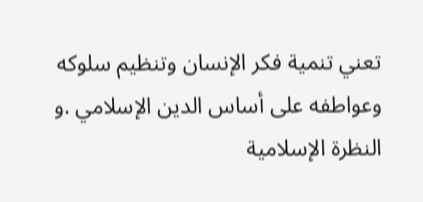تعني تنمية فكر الإنسان وتنظيم سلوكه وعواطفه على أساس الدين الإسلامي .و النظرة الإسلامية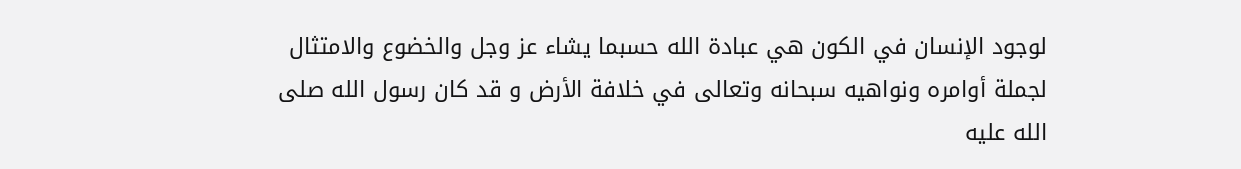لوجود الإنسان في الكون هي عبادة الله حسبما يشاء عز وجل والخضوع والامتثال لجملة أوامره ونواهيه سبحانه وتعالى في خلافة الأرض و قد كان رسول الله صلى الله عليه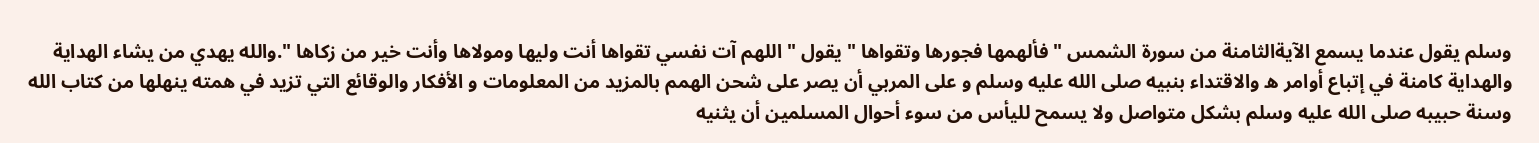وسلم يقول عندما يسمع الآيةالثامنة من سورة الشمس " فألهمها فجورها وتقواها " يقول " اللهم آت نفسي تقواها أنت وليها ومولاها وأنت خير من زكاها ".والله يهدي من يشاء الهداية والهداية كامنة في إتباع أوامر ه والاقتداء بنبيه صلى الله عليه وسلم و على المربي أن يصر على شحن الهمم بالمزيد من المعلومات و الأفكار والوقائع التي تزيد في همته ينهلها من كتاب الله وسنة حبيبه صلى الله عليه وسلم بشكل متواصل ولا يسمح لليأس من سوء أحوال المسلمين أن يثنيه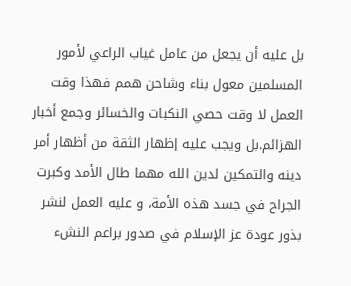بل عليه أن يجعل من عامل غياب الراعي لأمور المسلمين معول بناء وشاحن همم فهذا وقت العمل لا وقت حصي النكبات والخسائر وجمع أخبار الهزائم.بل ويجب عليه إظهار الثقة من أظهار أمر دينه والتمكين لدين الله مهما طال الأمد وكبرت الجراح في جسد هذه الأمة، و عليه العمل لنشر بذور عودة عز الإسلام في صدور براعم النشء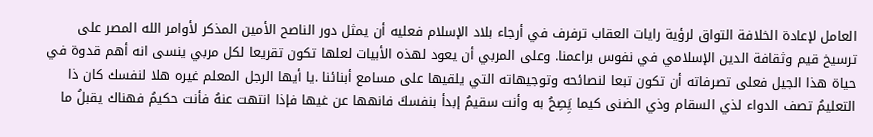العامل لإعادة الخلافة التواق لرؤية رايات العقاب ترفرف في أرجاء بلاد الإسلام فعليه أن يمثل دور الناصح الأمين المذكر لأوامر الله المصر على ترسيخ قيم وثقافة الدين الإسلامي في نفوس براعمنا. وعلى المربي أن يعود لهذه الأبيات لعلها تكون تقريعا لكل مربي ينسى انه أهم قدوة في حياة هذا الجيل فعلى تصرفاته أن تكون تبعا لنصائحه وتوجيهاته التي يلقيها على مسامع أبنائنا .يا أيها الرجل المعلم غيره هلا لنفسك كان ذا التعليمُ تصف الدواء لذي السقام وذي الضنى كيما يَِصِحُ به وأنت سقيمُ إبدأ بنفسكَ فانهها عن غيها فإذا انتهت عنهُ فأنت حكيمُ فهناك يقبلُ ما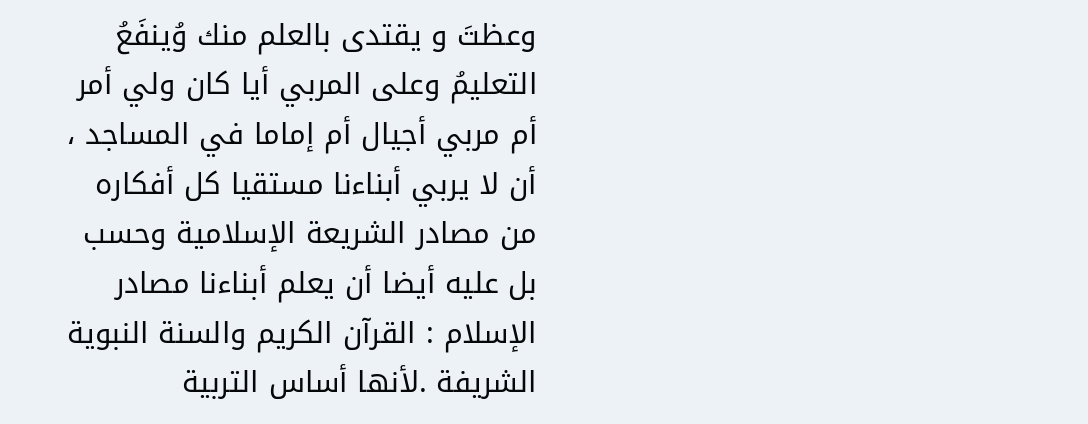وعظتَ و يقتدى بالعلم منك وُينفَعُ التعليمُ وعلى المربي أيا كان ولي أمر أم مربي أجيال أم إماما في المساجد ، أن لا يربي أبناءنا مستقيا كل أفكاره من مصادر الشريعة الإسلامية وحسب بل عليه أيضا أن يعلم أبناءنا مصادر الإسلام : القرآن الكريم والسنة النبوية الشريفة .لأنها أساس التربية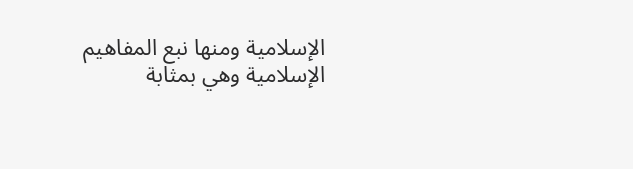الإسلامية ومنها نبع المفاهيم الإسلامية وهي بمثابة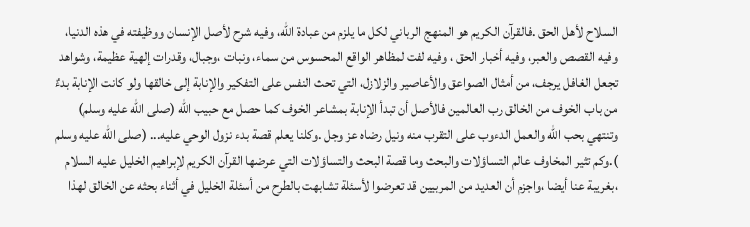السلاح لأهل الحق .فالقرآن الكريم هو المنهج الرباني لكل ما يلزم من عبادة الله، وفيه شرح لأصل الإنسان ووظيفته في هذه الدنيا، وفيه القصص والعبر، وفيه أخبار الحق ، وفيه لفت لمظاهر الواقع المحسوس من سماء، ونبات ،وجبال، وقدرات إلهية عظيمة، وشواهد تجعل الغافل يرجف، من أمثال الصواعق والأعاصير والزلازل، التي تحث النفس على التفكير والإنابة إلى خالقها ولو كانت الإنابة بدءٌ من باب الخوف من الخالق رب العالمين فالأصل أن تبدأ الإنابة بمشاعر الخوف كما حصل مع حبيب الله (صلى الله عليه وسلم) وتنتهي بحب الله والعمل الدءوب على التقرب منه ونيل رضاه عز وجل .وكلنا يعلم قصة بدء نزول الوحي عليه... (صلى الله عليه وسلم ).وكم تثير المخاوف عالم التساؤلات والبحث وما قصة البحث والتساؤلات التي عرضها القرآن الكريم لإبراهيم الخليل عليه السلام ،بغريبة عنا أيضا ،واجزم أن العديد من المربيين قد تعرضوا لأسئلة تشابهت بالطرح من أسئلة الخليل في أثناء بحثه عن الخالق لهذا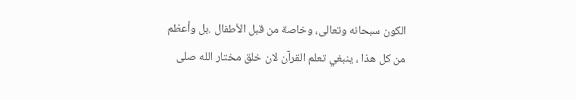الكون سبحانه وتعالى، وخاصة من قبل الأطفال .بل وأعظم من كل هذا ، ينبغي تعلم القرآن لان خلق مختار الله صلى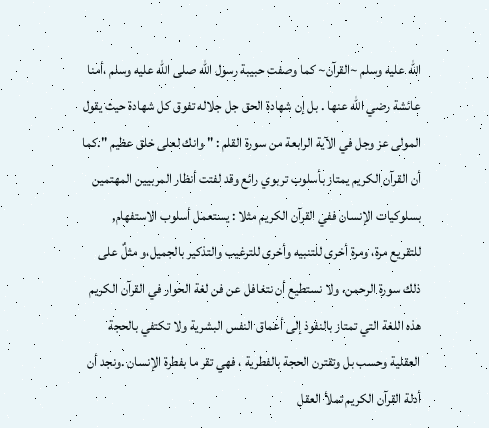الله عليه وسلم ~القرآن~ كما وصفت حبيبة رسول الله صلى الله عليه وسلم ،أمنا عائشة رضي الله عنها . بل إن شهادة الحق جل جلاله تفوق كل شهادة حيث يقول المولى عز وجل في الآية الرابعة من سورة القلم : " وانك لعلى خلق عظيم ".كما أن القرآن الكريم يمتاز بأسلوب تربوي رائع وقد لفتت أنظار المربيين المهتمين بسلوكيات الإنسان ففي القرآن الكريم مثلا : يستعمل أسلوب الاستفهام, للتقريع مرة، ومرة أخرى للتنبيه وأخرى للترغيب والتذكير بالجميل،و مثلٌ على ذلك سورة الرحمن، ولا نستطيع أن نتغافل عن فن لغة الحوار في القرآن الكريم هذه اللغة التي تمتاز بالنفوذ إلى أعماق النفس البشرية ولا تكتفي بالحجة العقلية وحسب بل وتقترن الحجة بالفطرية ، فهي تقر ما بفطرة الإنسان .ونجد أن أدلة القرآن الكريم تملأ العقل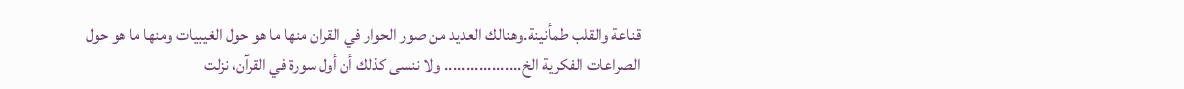قناعة والقلب طمأنينة.وهنالك العديد من صور الحوار في القران منها ما هو حول الغيبيات ومنها ما هو حول الصراعات الفكرية الخ.................. ولا ننسى كذلك أن أول سورة في القرآن، نزلت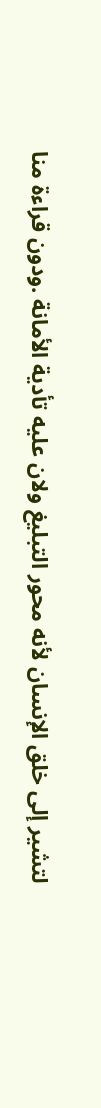لتشير إلى خلق الإنسان لأنه محور التبليغ ولان عليه تأدية الأمانة .ودون قراءة منا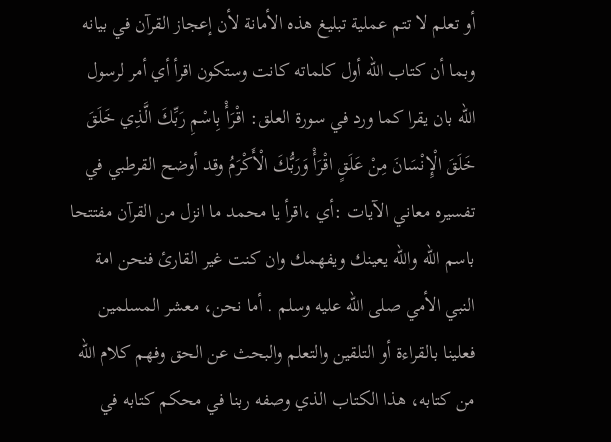أو تعلم لا تتم عملية تبليغ هذه الأمانة لأن إعجاز القرآن في بيانه وبما أن كتاب الله أول كلماته كانت وستكون اقرأ أي أمر لرسول الله بان يقرا كما ورد في سورة العلق: اقْرَأْ بِاسْمِ رَبِّكَ الَّذِي خَلَقَ خَلَقَ الْإِنْسَانَ مِنْ عَلَقٍ اقْرَأْ وَرَبُّكَ الْأَكْرَمُ وقد أوضح القرطبي في تفسيره معاني الآيات :أي ،اقرأ يا محمد ما انزل من القرآن مفتتحا باسم الله والله يعينك ويفهمك وان كنت غير القارئ فنحن امة النبي الأمي صلى الله عليه وسلم . أما نحن، معشر المسلمين فعلينا بالقراءة أو التلقين والتعلم والبحث عن الحق وفهم كلام الله من كتابه، هذا الكتاب الذي وصفه ربنا في محكم كتابه في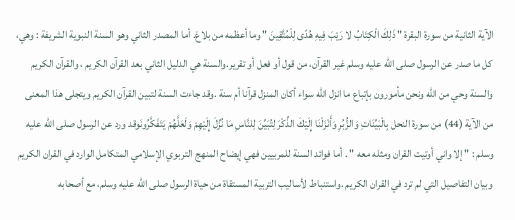الآية الثانية من سورة البقرة " ذَلِكَ الْكِتَابُ لا رَيْبَ فِيهِ هُدًى لِلْمُتَّقِينَ " وما أعظمه من بلاغ. أما المصدر الثاني وهو السنة النبوية الشريفة : وهي، كل ما صدر عن الرسول صلى الله عليه وسلم غير القرآن، من قول أو فعل أو تقرير.والسنة هي الدليل الثاني بعد القرآن الكريم ، والقرآن الكريم والسنة وحي من الله ونحن مأمورون بإتباع ما انزل الله سواء أكان المنزل قرآنا أم سنة .وقد جاءت السنة لتبين القرآن الكريم ويتجلى هذا المعنى من الآية (44) من سورة النحل بِالْبَيِّنَاتِ وَالزُّبُرِ وَأَنْزَلْنَا إِلَيْكَ الذِّكْرَ لِتُبَيِّنَ لِلنَّاسِ مَا نُزِّلَ إِلَيْهِمْ وَلَعَلَّهُمْ يَتَفَكَّرُونَوقد ورد عن الرسول صلى الله عليه وسلم : " إلا واني أوتيت القران ومثله معه " . أما فوائد السنة للمربيين فهي إيضاح المنهج التربوي الإسلامي المتكامل الوارد في القران الكريم وبيان التفاصيل التي لم ترد في القران الكريم .واستنباط لأساليب التربية المستقاة من حياة الرسول صلى الله عليه وسلم، مع أصحابه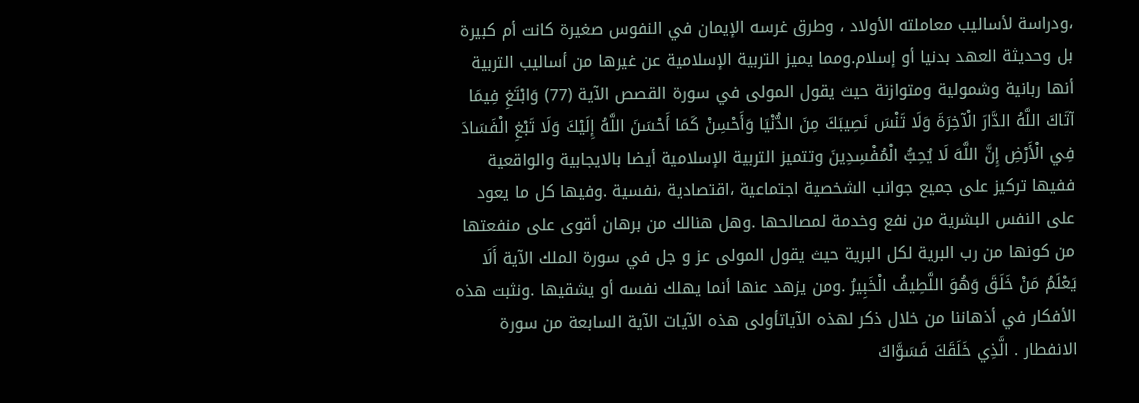،ودراسة لأساليب معاملته الأولاد ، وطرق غرسه الإيمان في النفوس صغيرة كانت أم كبيرة بل وحديثة العهد بدنيا أو إسلام.ومما يميز التربية الإسلامية عن غيرها من أساليب التربية أنها ربانية وشمولية ومتوازنة حيث يقول المولى في سورة القصص الآية (77) وَابْتَغِ فِيمَا آتَاكَ اللَّهُ الدَّارَ الْآخِرَةَ وَلَا تَنْسَ نَصِيبَكَ مِنَ الدُّنْيَا وَأَحْسِنْ كَمَا أَحْسَنَ اللَّهُ إِلَيْكَ وَلَا تَبْغِ الْفَسَادَ فِي الْأَرْضِ إِنَّ اللَّهَ لَا يُحِبُّ الْمُفْسِدِينَ وتتميز التربية الإسلامية أيضا بالايجابية والواقعية ففيها تركيز على جميع جوانب الشخصية اجتماعية ،اقتصادية ،نفسية .وفيها كل ما يعود على النفس البشرية من نفع وخدمة لمصالحها .وهل هنالك من برهان أقوى على منفعتها من كونها من رب البرية لكل البرية حيث يقول المولى عز و جل في سورة الملك الآية أَلَا يَعْلَمُ مَنْ خَلَقَ وَهُوَ اللَّطِيفُ الْخَبِيرُ .ومن يزهد عنها أنما يهلك نفسه أو يشقيها .ونثبت هذه الأفكار في أذهاننا من خلال ذكر لهذه الآياتأولى هذه الآيات الآية السابعة من سورة الانفطار . الَّذِي خَلَقَكَ فَسَوَّاكَ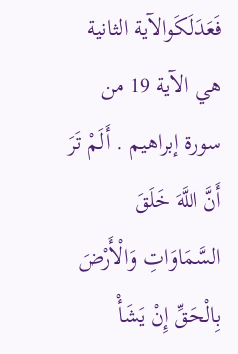فَعَدَلَكَوالآية الثانية هي الآية 19 من سورة إبراهيم . أَلَمْ تَرَ أَنَّ اللَّهَ خَلَقَ السَّمَاوَاتِ وَالْأَرْضَ بِالْحَقِّ إِنْ يَشَأْ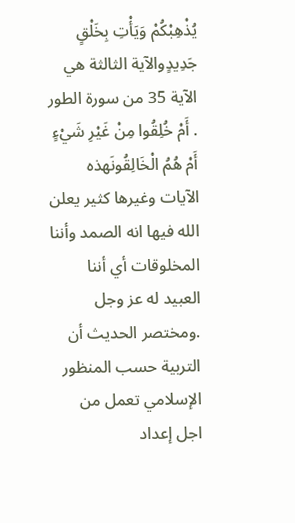يُذْهِبْكُمْ وَيَأْتِ بِخَلْقٍ جَدِيدٍوالآية الثالثة هي الآية 35 من سورة الطور . أَمْ خُلِقُوا مِنْ غَيْرِ شَيْءٍ أَمْ هُمُ الْخَالِقُونَهذه الآيات وغيرها كثير يعلن الله فيها انه الصمد وأننا المخلوقات أي أننا العبيد له عز وجل .ومختصر الحديث أن التربية حسب المنظور الإسلامي تعمل من اجل إعداد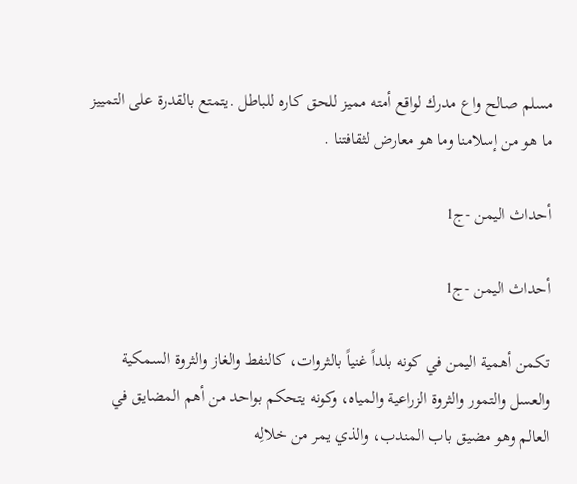مسلم صالح واع مدرك لواقع أمته مميز للحق كاره للباطل .يتمتع بالقدرة على التمييز ما هو من إسلامنا وما هو معارض لثقافتنا .

أحداث اليمن -ج1

أحداث اليمن -ج1

تكمن أهمية اليمن في كونه بلداً غنياً بالثروات، كالنفط والغاز والثروة السمكية والعسل والتمور والثروة الزراعية والمياه، وكونه يتحكم بواحد من أهم المضايق في العالم وهو مضيق باب المندب، والذي يمر من خلالِه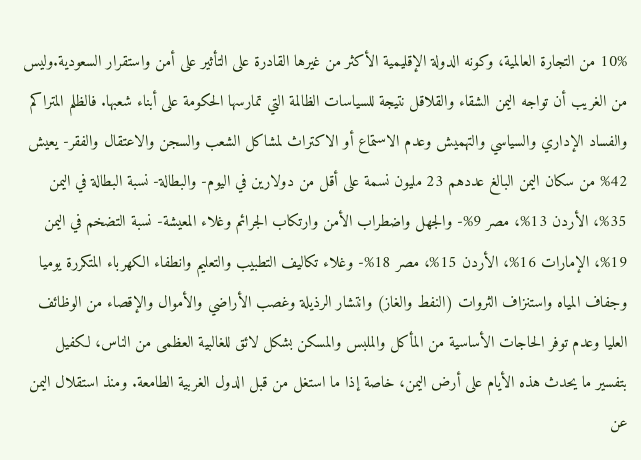10% من التجارة العالمية، وكونه الدولة الإقليمية الأكثر من غيرها القادرة على التأثير على أمن واستقرار السعودية.وليس من الغريب أن تواجه اليمن الشقاء والقلاقل نتيجة للسياسات الظالمة التي تمارسها الحكومة على أبناء شعبها. فالظلم المتراكم والفساد الإداري والسياسي والتهميش وعدم الاستماع أو الاكتراث لمشاكل الشعب والسجن والاعتقال والفقر- يعيش 42% من سكان اليمن البالغ عددهم 23 مليون نسمة على أقل من دولارين في اليوم- والبطالة- نسبة البطالة في اليمن 35%، الأردن 13%، مصر 9%- والجهل واضطراب الأمن وارتكاب الجرائم وغلاء المعيشة- نسبة التضخم في اليمن 19%، الإمارات 16%، الأردن 15%، مصر 18%- وغلاء تكاليف التطبيب والتعليم وانطفاء الكهرباء المتكررة يوميا وجفاف المياه واستنزاف الثروات (النفط والغاز) وانتشار الرذيلة وغصب الأراضي والأموال والإقصاء من الوظائف العليا وعدم توفر الحاجات الأساسية من المأكل والملبس والمسكن بشكل لائق للغالبية العظمى من الناس، لكفيل بتفسير ما يحدث هذه الأيام على أرض اليمن، خاصة إذا ما استغل من قبل الدول الغربية الطامعة. ومنذ استقلال اليمن عن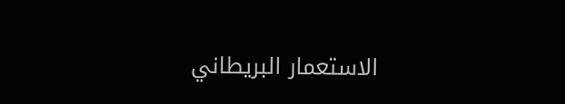الاستعمار البريطاني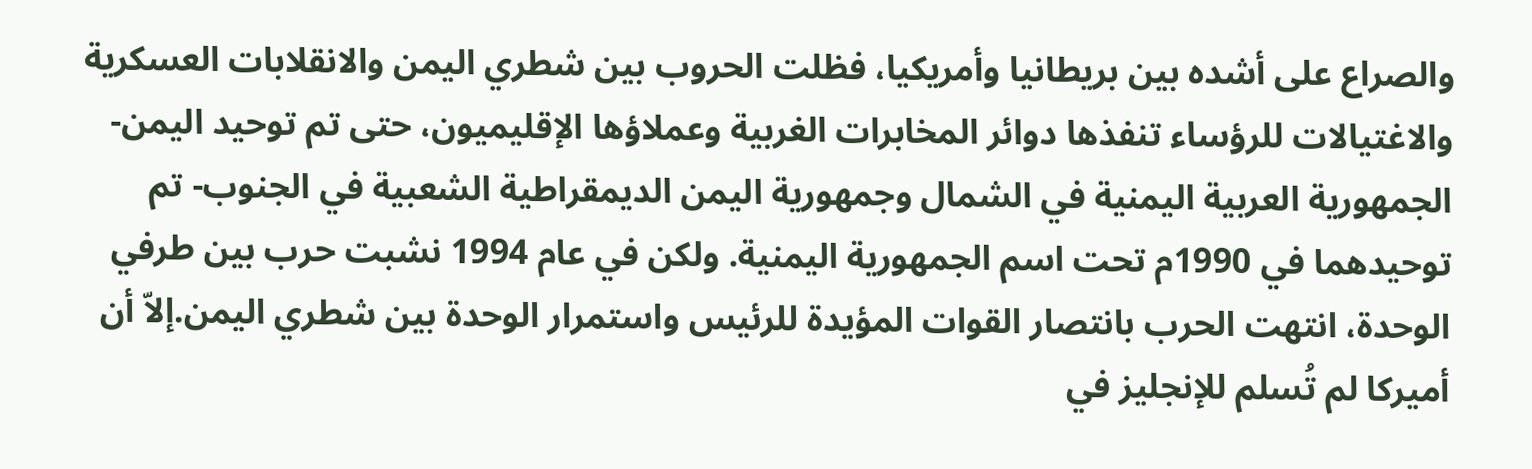والصراع على أشده بين بريطانيا وأمريكيا، فظلت الحروب بين شطري اليمن والانقلابات العسكرية والاغتيالات للرؤساء تنفذها دوائر المخابرات الغربية وعملاؤها الإقليميون، حتى تم توحيد اليمن- الجمهورية العربية اليمنية في الشمال وجمهورية اليمن الديمقراطية الشعبية في الجنوب- تم توحيدهما في 1990م تحت اسم الجمهورية اليمنية. ولكن في عام 1994 نشبت حرب بين طرفي الوحدة، انتهت الحرب بانتصار القوات المؤيدة للرئيس واستمرار الوحدة بين شطري اليمن.إلاّ أن أميركا لم تُسلم للإنجليز في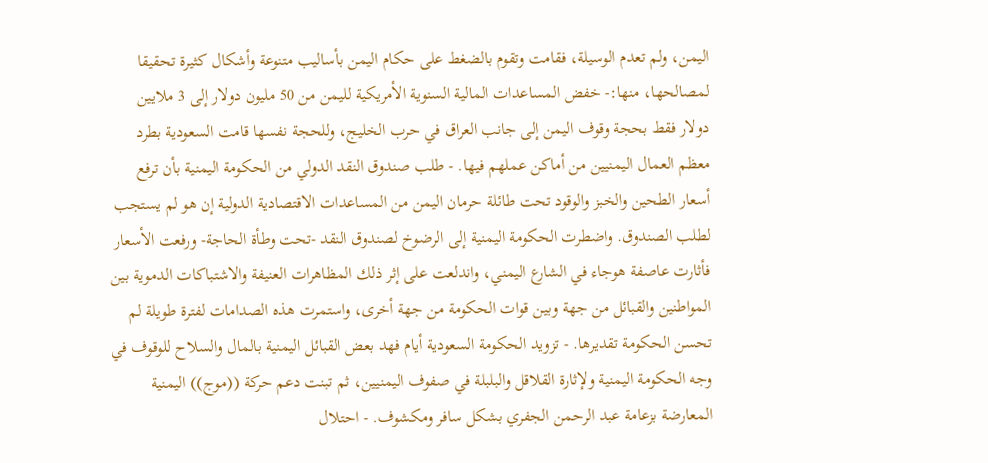اليمن، ولم تعدم الوسيلة، فقامت وتقوم بالضغط على حكام اليمن بأساليب متنوعة وأشكال كثيرة تحقيقا لمصالحها، منها:- خفض المساعدات المالية السنوية الأمريكية لليمن من 50 مليون دولار إلى 3 ملايين دولار فقط بحجة وقوف اليمن إلى جانب العراق في حرب الخليج، وللحجة نفسها قامت السعودية بطرد معظم العمال اليمنيين من أماكن عملهم فيها. - طلب صندوق النقد الدولي من الحكومة اليمنية بأن ترفع أسعار الطحين والخبز والوقود تحت طائلة حرمان اليمن من المساعدات الاقتصادية الدولية إن هو لم يستجب لطلب الصندوق. واضطرت الحكومة اليمنية إلى الرضوخ لصندوق النقد -تحت وطأة الحاجة- ورفعت الأسعار فأثارت عاصفة هوجاء في الشارع اليمني، واندلعت على إثر ذلك المظاهرات العنيفة والاشتباكات الدموية بين المواطنين والقبائل من جهة وبين قوات الحكومة من جهة أخرى، واستمرت هذه الصدامات لفترة طويلة لم تحسن الحكومة تقديرها. - تزويد الحكومة السعودية أيام فهد بعض القبائل اليمنية بالمال والسلاح للوقوف في وجه الحكومة اليمنية ولإثارة القلاقل والبلبلة في صفوف اليمنيين، ثم تبنت دعم حركة ((موج)) اليمنية المعارضة بزعامة عبد الرحمن الجفري بشكل سافر ومكشوف. - احتلال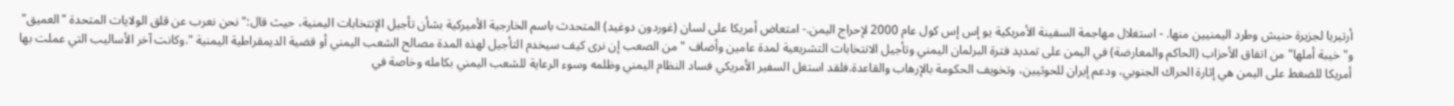أرتيريا لجزيرة حنيش وطرد اليمنيين منها. - استغلال مهاجمة السفينة الأمريكية يو إس إس كول عام 2000 لإحراج اليمن.- امتعاض أمريكا على لسان (غوردون دوغيد) المتحدث باسم الخارجية الأميركية بشأن تأجيل الإنتخابات اليمنية، حيث قال:" نحن نعرب عن قلق الولايات المتحدة "العميق" و"خيبة أملها" من اتفاق الأحزاب (الحاكم والمعارضة) في اليمن على تمديد فترة البرلمان اليمني وتأجيل الانتخابات التشريعية لمدة عامين وأضاف "من الصعب إن نرى كيف سيخدم التأجيل لهذه المدة مصالح الشعب اليمني أو قضية الديمقراطية اليمنية ".وكانت آخر الأساليب التي عملت بها أمريكا للضغط على اليمن هي إثارة الحراك الجنوبي، ودعم إيران للحوثيين، وتخويف الحكومة بالإرهاب والقاعدة.فلقد استغل السفير الأمريكي فساد النظام اليمني وظلمه وسوء الرعاية للشعب اليمني بكامله وخاصة في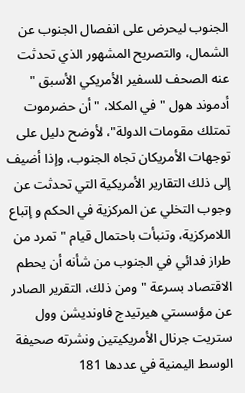الجنوب ليحرض على انفصال الجنوب عن الشمال، والتصريح المشهور الذي تحدثت عنه الصحف للسفير الأمريكي الأسبق " أدموند هول " في المكلا، "أن حضرموت تمتلك مقومات الدولة"، لأوضح دليل على توجهات الأمريكان تجاه الجنوب، وإذا أضيف إلى ذلك التقارير الأمريكية التي تحدثت عن وجوب التخلي عن المركزية في الحكم و إتباع اللامركزية، وتنبأت باحتمال قيام " تمرد من طراز فدائي في الجنوب من شأنه أن يحطم الاقتصاد بسرعة " ومن ذلك، التقرير الصادر عن مؤسستي هيرتيدج فاونديشن وول ستريت جرنال الأمريكيتين ونشرته صحيفة الوسط اليمنية في عددها 181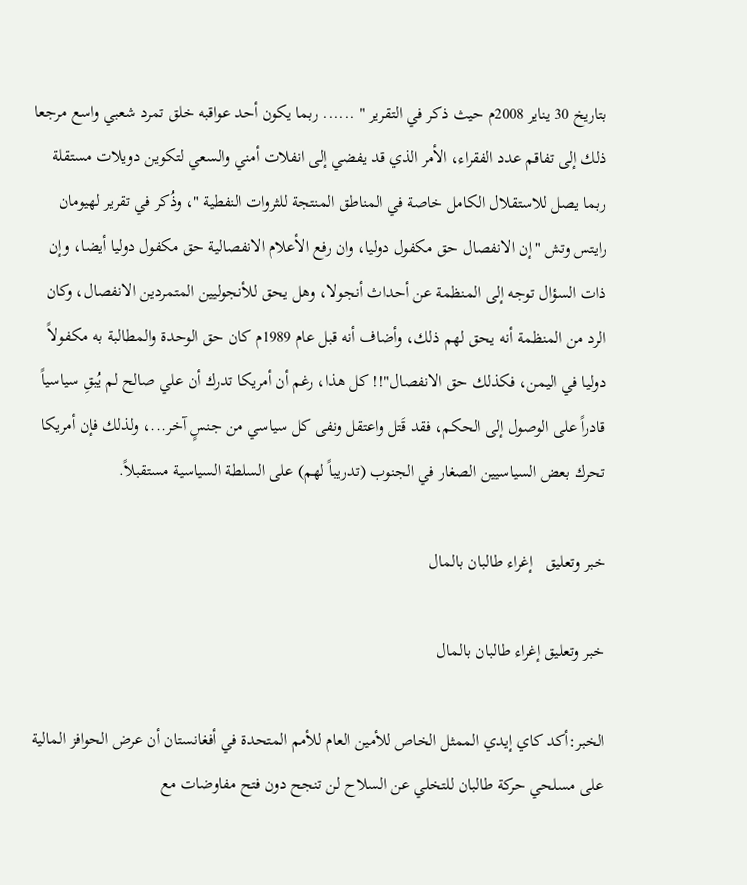بتاريخ 30 يناير 2008م حيث ذكر في التقرير " ...... ربما يكون أحد عواقبه خلق تمرد شعبي واسع مرجعا ذلك إلى تفاقم عدد الفقراء، الأمر الذي قد يفضي إلى انفلات أمني والسعي لتكوين دويلات مستقلة ربما يصل للاستقلال الكامل خاصة في المناطق المنتجة للثروات النفطية "، وذُكر في تقرير لهيومان رايتس وتش "إن الانفصال حق مكفول دوليا، وان رفع الأعلام الانفصالية حق مكفول دوليا أيضا، وإن ذات السؤال توجه إلى المنظمة عن أحداث أنجولا، وهل يحق للأنجوليين المتمردين الانفصال، وكان الرد من المنظمة أنه يحق لهم ذلك، وأضاف أنه قبل عام 1989م كان حق الوحدة والمطالبة به مكفولاً دوليا في اليمن، فكذلك حق الانفصال"!! كل هذا، رغم أن أمريكا تدرك أن علي صالح لم يُبقِ سياسياً قادراً على الوصول إلى الحكم، فقد قَتل واعتقل ونفى كل سياسي من جنسٍ آخر...، ولذلك فإن أمريكا تحرك بعض السياسيين الصغار في الجنوب (تدريباً لهم) على السلطة السياسية مستقبلاً.

خبر وتعليق   إغراء طالبان بالمال

خبر وتعليق إغراء طالبان بالمال

الخبر:أكد كاي إيدي الممثل الخاص للأمين العام للأمم المتحدة في أفغانستان أن عرض الحوافز المالية على مسلحي حركة طالبان للتخلي عن السلاح لن تنجح دون فتح مفاوضات مع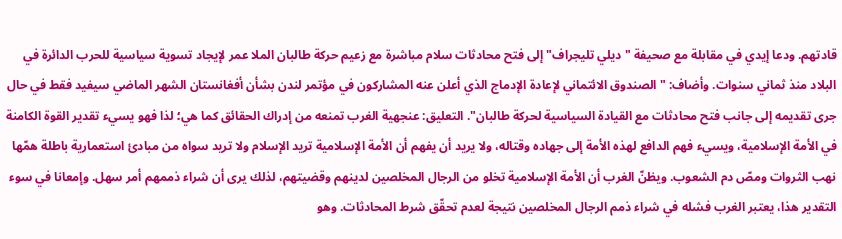قادتهم. ودعا إيدي في مقابلة مع صحيفة "ديلي تليجراف" إلى فتح محادثات سلام مباشرة مع زعيم حركة طالبان الملا عمر لإيجاد تسوية سياسية للحرب الدائرة في البلاد منذ ثماني سنوات. وأضاف: "الصندوق الائتماني لإعادة الإدماج الذي أعلن عنه المشاركون في مؤتمر لندن بشأن أفغانستان الشهر الماضي سيفيد فقط في حال جرى تقديمه إلى جانب فتح محادثات مع القيادة السياسية لحركة طالبان". التعليق: عنجهية الغرب تمنعه من إدراك الحقائق كما هي؛ لذا فهو يسيء تقدير القوة الكامنة في الأمة الإسلامية، ويسيء فهم الدافع لهذه الأمة إلى جهاده وقتاله، ولا يريد أن يفهم أن الأمة الإسلامية تريد الإسلام ولا تريد سواه من مبادئ استعمارية باطلة همّها نهب الثروات ومصّ دم الشعوب. ويظنّ الغرب أن الأمة الإسلامية تخلو من الرجال المخلصين لدينهم وقضيتهم، لذلك يرى أن شراء ذممهم أمر سهل. وإمعانا في سوء التقدير هذا، يعتبر الغرب فشله في شراء ذمم الرجال المخلصين نتيجة لعدم تحقّق شرط المحادثات. وهو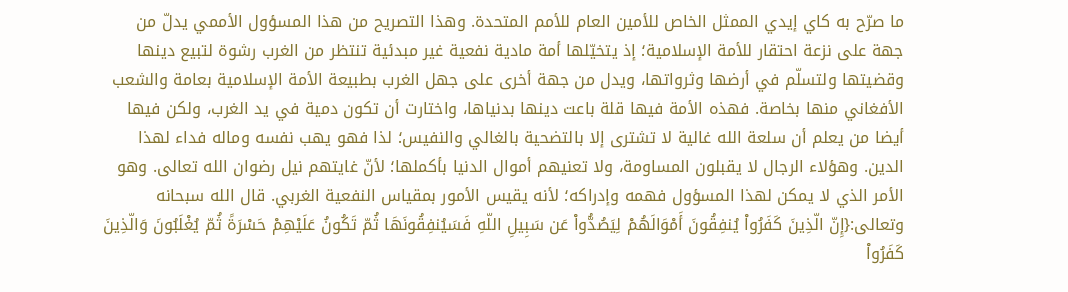ما صرّح به كاي إيدي الممثل الخاص للأمين العام للأمم المتحدة. وهذا التصريح من هذا المسؤول الأممي يدلّ من جهة على نزعة احتقار للأمة الإسلامية؛ إذ يتخيّلها أمة مادية نفعية غير مبدئية تنتظر من الغرب رشوة لتبيع دينها وقضيتها ولتسلّم في أرضها وثرواتها، ويدل من جهة أخرى على جهل الغرب بطبيعة الأمة الإسلامية بعامة والشعب الأفغاني منها بخاصة. فهذه الأمة فيها قلة باعت دينها بدنياها، واختارت أن تكون دمية في يد الغرب، ولكن فيها أيضا من يعلم أن سلعة الله غالية لا تشترى إلا بالتضحية بالغالي والنفيس؛ لذا فهو يهب نفسه وماله فداء لهذا الدين. وهؤلاء الرجال لا يقبلون المساومة، ولا تعنيهم أموال الدنيا بأكملها؛ لأنّ غايتهم نيل رضوان الله تعالى. وهو الأمر الذي لا يمكن لهذا المسؤول فهمه وإدراكه؛ لأنه يقيس الأمور بمقياس النفعية الغربي. قال الله سبحانه وتعالى:{إِنّ الّذِينَ كَفَرُواْ يُنفِقُونَ أَمْوَالَهُمْ لِيَصُدُّواْ عَن سَبِيلِ اللّهِ فَسَيُنفِقُونَهَا ثُمّ تَكُونُ عَلَيْهِمْ حَسْرَةً ثُمّ يُغْلَبُونَ وَالّذِينَ كَفَرُواْ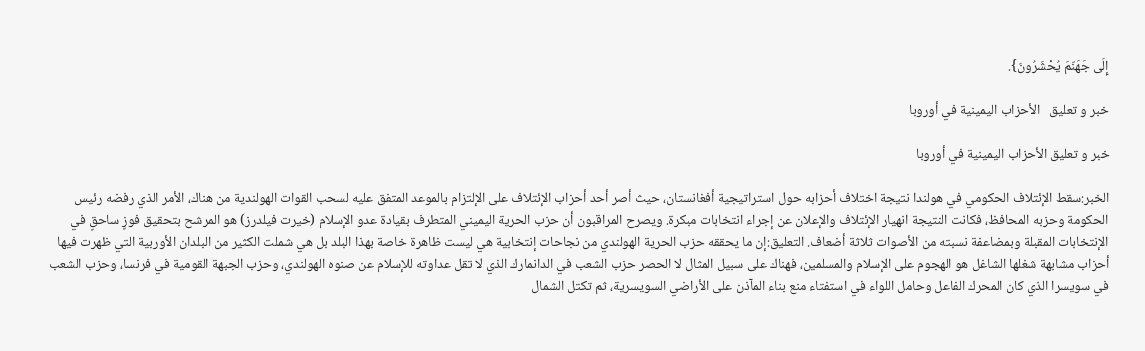إِلَى جَهَنّمَ يُحْشَرُونَ}.

خبر و تعليق   الأحزاب اليمينية في أوروبا

خبر و تعليق الأحزاب اليمينية في أوروبا

الخبر:سقط الإئتلاف الحكومي في هولندا نتيجة اختلاف أحزابه حول استراتيجية أفغانستان، حيث أصر أحد أحزاب الإئتلاف على الإلتزام بالموعد المتفق عليه لسحب القوات الهولندية من هناك، الأمر الذي رفضه رئيس الحكومة وحزبه المحافظ، فكانت النتيجة انهيار الإئتلاف والإعلان عن إجراء انتخابات مبكرة. ويصرح المراقبون أن حزب الحرية اليميني المتطرف بقيادة عدو الإسلام (خيرت فيلدرز) هو المرشح بتحقيق فوزٍ ساحقٍ في الإنتخابات المقبلة وبمضاعفة نسبته من الأصوات ثلاثة أضعاف. التعليق:إن ما يحققه حزب الحرية الهولندي من نجاحات إنتخابية هي ليست ظاهرة خاصة بهذا البلد بل هي شملت الكثير من البلدان الأوربية التي ظهرت فيها أحزاب مشابهة شغلها الشاغل هو الهجوم على الإسلام والمسلمين، فهناك على سبيل المثال لا الحصر حزب الشعب في الدانمارك الذي لا تقل عداوته للإسلام عن صنوه الهولندي، وحزب الجبهة القومية في فرنسا، وحزب الشعب في سويسرا الذي كان المحرك الفاعل وحامل اللواء في استفتاء منع بناء المآذن على الأراضي السويسرية، ثم تكتل الشمال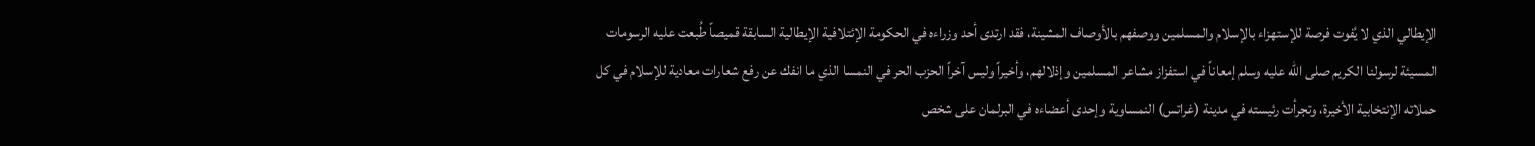الإيطالي الذي لا يُفوت فرصة للإستهزاء بالإسلام والمسلمين ووصفهم بالأوصاف المشينة، فقد ارتدى أحد وزراءه في الحكومة الإئتلافية الإيطالية السابقة قميصاً طُبعت عليه الرسومات المسيئة لرسولنا الكريم صلى الله عليه وسلم إمعاناً في استفزاز مشاعر المسلمين وإذلالهم، وأخيراً وليس آخراً الحزب الحر في النمسا الذي ما انفك عن رفع شعارات معادية للإسلام في كل حملاته الإنتخابية الأخيرة، وتجرأت رئيسته في مدينة (غراتس) النمساوية وإحدى أعضاءه في البرلمان على شخص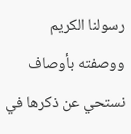رسولنا الكريم ووصفته بأوصاف نستحي عن ذكرها في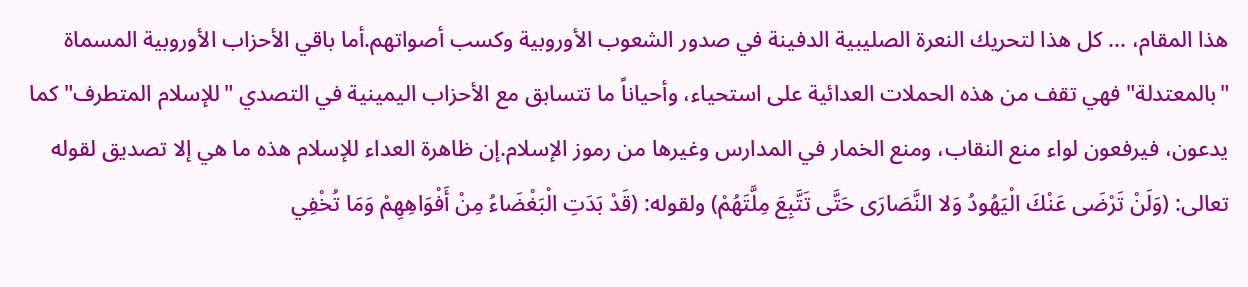هذا المقام، ... كل هذا لتحريك النعرة الصليبية الدفينة في صدور الشعوب الأوروبية وكسب أصواتهم.أما باقي الأحزاب الأوروبية المسماة "بالمعتدلة" فهي تقف من هذه الحملات العدائية على استحياء، وأحياناً ما تتسابق مع الأحزاب اليمينية في التصدي "للإسلام المتطرف" كما يدعون، فيرفعون لواء منع النقاب، ومنع الخمار في المدارس وغيرها من رموز الإسلام.إن ظاهرة العداء للإسلام هذه ما هي إلا تصديق لقوله تعالى: (وَلَنْ تَرْضَى عَنْكَ الْيَهُودُ وَلا النَّصَارَى حَتَّى تَتَّبِعَ مِلَّتَهُمْ) ولقوله: (قَدْ بَدَتِ الْبَغْضَاءُ مِنْ أَفْوَاهِهِمْ وَمَا تُخْفِي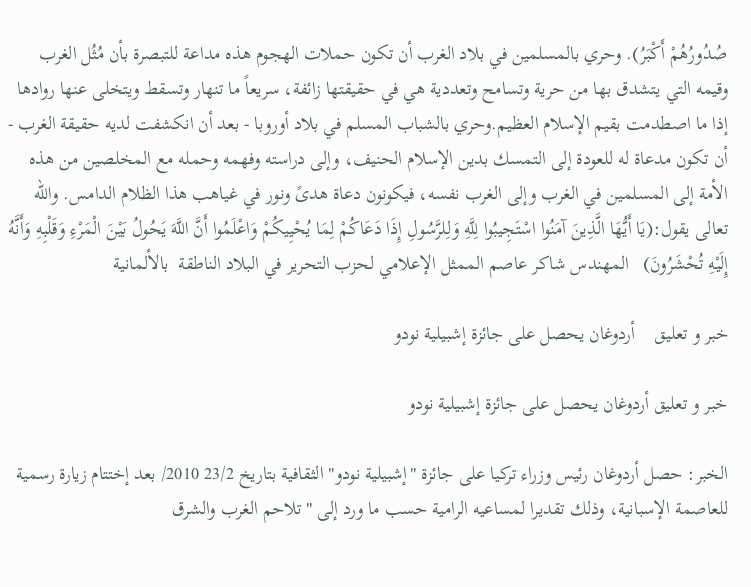صُدُورُهُمْ أَكْبَرُ). وحري بالمسلمين في بلاد الغرب أن تكون حملات الهجوم هذه مداعة للتبصرة بأن مُثُل الغرب وقيمه التي يتشدق بها من حرية وتسامح وتعددية هي في حقيقتها زائفة، سريعاً ما تنهار وتسقط ويتخلى عنها روادها إذا ما اصطدمت بقيم الإسلام العظيم.وحري بالشباب المسلم في بلاد أوروبا - بعد أن انكشفت لديه حقيقة الغرب - أن تكون مدعاة له للعودة إلى التمسك بدين الإسلام الحنيف، وإلى دراسته وفهمه وحمله مع المخلصين من هذه الأمة إلى المسلمين في الغرب وإلى الغرب نفسه، فيكونون دعاة هدىً ونور في غياهب هذا الظلام الدامس. والله تعالى يقول:(يَا أَيُّهَا الَّذِينَ آمَنُوا اسْتَجِيبُوا لِلَّهِ وَلِلرَّسُولِ إِذَا دَعَاكُمْ لِمَا يُحْيِيكُمْ وَاعْلَمُوا أَنَّ اللَّهَ يَحُولُ بَيْنَ الْمَرْءِ وَقَلْبِهِ وَأَنَّهُ إِلَيْهِ تُحْشَرُونَ)   المهندس شاكر عاصم الممثل الإعلامي لحزب التحرير في البلاد الناطقة  بالألمانية

خبر و تعليق    أردوغان يحصل على جائزة إشبيلية نودو

خبر و تعليق أردوغان يحصل على جائزة إشبيلية نودو

الخبر: حصل أردوغان رئيس وزراء تركيا على جائزة "إشبيلية نودو" الثقافية بتاريخ 23/2 2010/ بعد إختتام زيارة رسمية للعاصمة الإسبانية، وذلك تقديرا لمساعيه الرامية حسب ما ورد إلى "تلاحم الغرب والشرق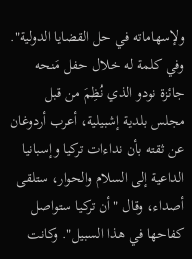ولإسهاماته في حل القضايا الدولية". وفي كلمة له خلال حفل مَنحه جائزة نودو الذي نُظِمَ من قبل مجلس بلدية إشبيلية، أعرب أردوغان عن ثقته بأن نداءات تركيا وإسبانيا الداعية إلى السلام والحوار، ستلقى أصداء، وقال "أن تركيا ستواصل كفاحها في هذا السبيل". وكانت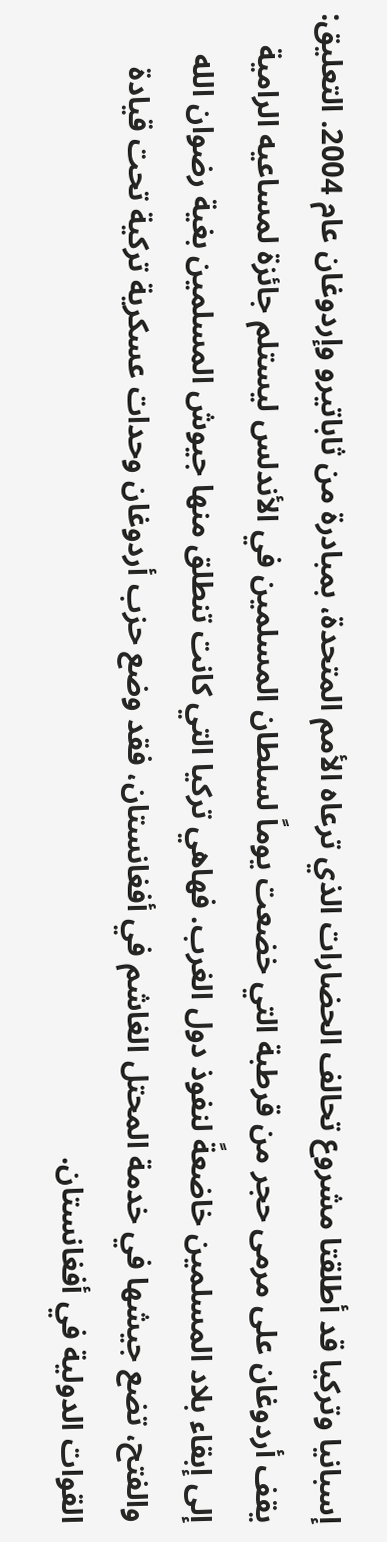إسبانيا وتركيا قد أطلقتا مشروع تحالف الحضارات الذي ترعاه الأمم المتحدة، بمبادرة من ثاباتيرو وإردوغان عام 2004. التعليق: يقف أردوغان على مرمى حجر من قرطبة التي خضعت يوماً لسلطان المسلمين في الأندلس ليستلم جائزة لمساعيه الرامية إلى إبقاء بلاد المسلمين خاضعةً لنفوذ دول الغرب. فهاهي تركيا التي كانت تنطلق منها جيوش المسلمين بغية رضوان الله والفتح، تضع جيشها في خدمة المحتل الغاشم في أفغانستان، فقد وضع حزب أردوغان وحدات عسكرية تركية تحت قيادة القوات الدولية في أفغانستان.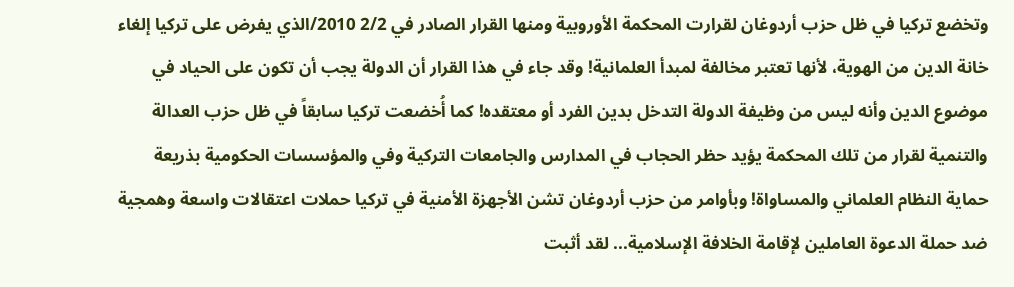وتخضع تركيا في ظل حزب أردوغان لقرارت المحكمة الأوروبية ومنها القرار الصادر في 2/2 2010/الذي يفرض على تركيا إلغاء خانة الدين من الهوية، لأنها تعتبر مخالفة لمبدأ العلمانية! وقد جاء في هذا القرار أن الدولة يجب أن تكون على الحياد في موضوع الدين وأنه ليس من وظيفة الدولة التدخل بدين الفرد أو معتقده! كما أُخضعت تركيا سابقاً في ظل حزب العدالة والتنمية لقرار من تلك المحكمة يؤيد حظر الحجاب في المدارس والجامعات التركية وفي والمؤسسات الحكومية بذريعة حماية النظام العلماني والمساواة! وبأوامر من حزب أردوغان تشن الأجهزة الأمنية في تركيا حملات اعتقالات واسعة وهمجية ضد حملة الدعوة العاملين لإقامة الخلافة الإسلامية... لقد أثبت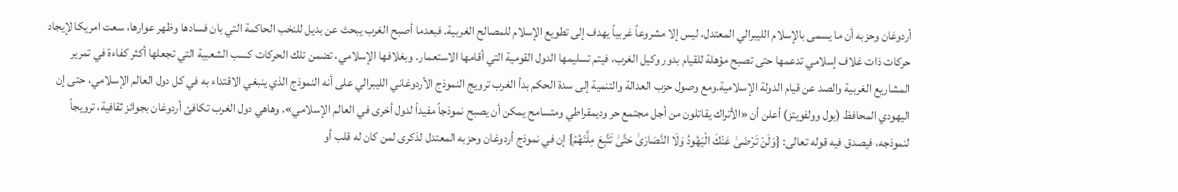أردوغان وحزبه أن ما يسمى بالإسلام الليبرالي المعتدل، ليس إلا مشروعاً غربياً يهدف إلى تطويع الإسلام للمصالح الغربية. فبعدما أصبح الغرب يبحث عن بديل للنخب الحاكمة التي بان فسادها وظهر عوارها، سعت امريكا لإيجاد حركات ذات غلاف إسلامي تدعمها حتى تصبح مؤهلة للقيام بدور وكيل الغرب، فيتم تسليمها الدول القومية التي أقامها الاستعمار. وبغلافها الإسلامي، تضمن تلك الحركات كسب الشعبية التي تجعلها أكثر كفاءة في تمرير المشاريع الغربية والصد عن قيام الدولة الإسلامية.ومع وصول حزب العدالة والتنمية إلى سدة الحكم بدأ الغرب ترويج النموذج الأردوغاني الليبرالي على أنه النموذج الذي ينبغي الاقتداء به في كل دول العالم الإسلامي، حتى إن اليهودي المحافظ (بول وولفويتز) أعلن أن «الأتراك يقاتلون من أجل مجتمع حر وديمقراطي ومتسامح يمكن أن يصبح نموذجاً مفيداً لدول أخرى في العالم الإسلامي». وهاهي دول الغرب تكافئ أردوغان بجوائز ثقافية، ترويجاً لنموذجه، فيصدق فيه قوله تعالى: {وَلَنْ تَرْضَىٰ عَنْكَ الْيَهُودُ وَلَا النَّصَارَىٰ حَتَّىٰ تَتَّبِعَ مِلَّتَهُمْ} إن في نموذج أردوغان وحزبه المعتدل لذكرى لمن كان له قلب أو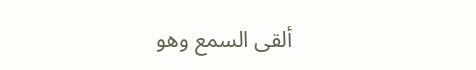ألقى السمع وهو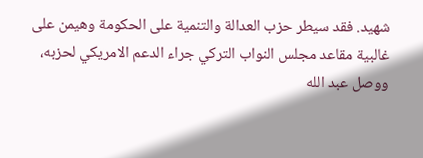شهيد. فقد سيطر حزب العدالة والتنمية على الحكومة وهيمن على غالبية مقاعد مجلس النواب التركي جراء الدعم الامريكي لحزبه، ووصل عبد الله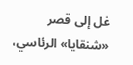غل إلى قصر «شنقايا» الرئاسي،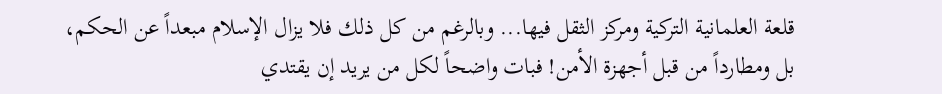قلعة العلمانية التركية ومركز الثقل فيها... وبالرغم من كل ذلك فلا يزال الإسلام مبعداً عن الحكم، بل ومطارداً من قبل أجهزة الأمن! فبات واضحاً لكل من يريد إن يقتدي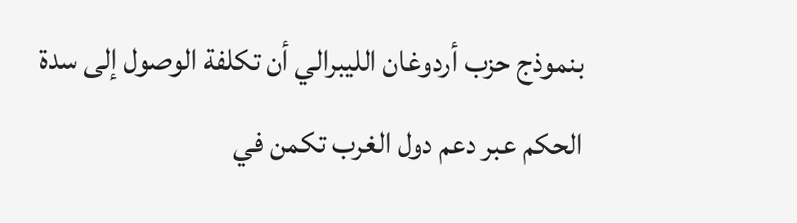بنموذج حزب أردوغان الليبرالي أن تكلفة الوصول إلى سدة الحكم عبر دعم دول الغرب تكمن في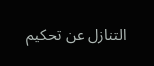التنازل عن تحكيم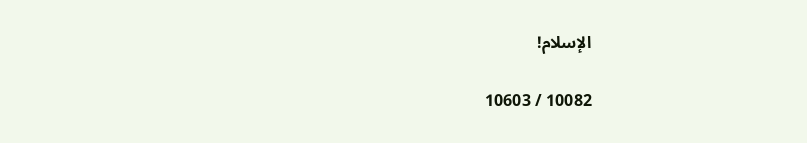الإسلام!

10082 / 10603